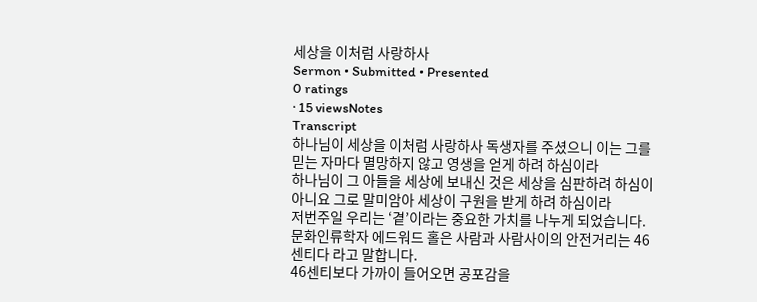세상을 이처럼 사랑하사
Sermon • Submitted • Presented
0 ratings
· 15 viewsNotes
Transcript
하나님이 세상을 이처럼 사랑하사 독생자를 주셨으니 이는 그를 믿는 자마다 멸망하지 않고 영생을 얻게 하려 하심이라
하나님이 그 아들을 세상에 보내신 것은 세상을 심판하려 하심이 아니요 그로 말미암아 세상이 구원을 받게 하려 하심이라
저번주일 우리는 ‘곁’이라는 중요한 가치를 나누게 되었습니다.
문화인류학자 에드워드 홀은 사람과 사람사이의 안전거리는 46센티다 라고 말합니다.
46센티보다 가까이 들어오면 공포감을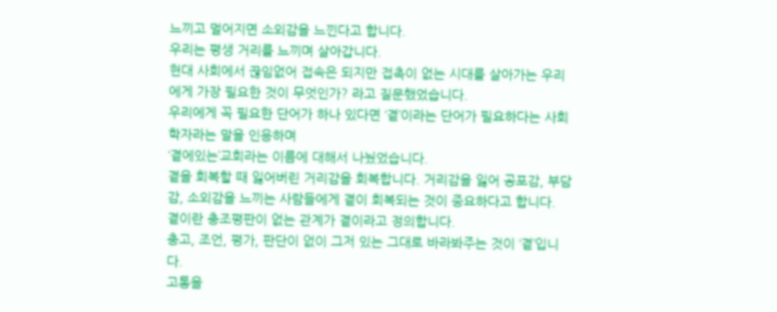느끼고 멀어지면 소외감을 느낀다고 합니다.
우리는 평생 거리를 느끼며 살아갑니다.
현대 사회에서 끊임없어 접속은 되지만 접촉이 없는 시대를 살아가는 우리에게 가장 필요한 것이 무엇인가? 라고 질문했었습니다.
우리에게 꼭 필요한 단어가 하나 있다면 ‘곁’이라는 단어가 필요하다는 사회학자라는 말을 인용하며
‘곁에있는’교회라는 이름에 대해서 나눴었습니다.
곁을 회복할 때 잃어버린 거리감을 회복합니다. 거리감을 잃어 공포감, 부담감, 소외감을 느끼는 사람들에게 곁이 회복되는 것이 중요하다고 합니다.
곁이란 충조평판이 없는 관계가 곁이라고 정의합니다.
충고, 조언, 평가, 판단이 없이 그저 있는 그대로 바라봐주는 것이 ‘곁’입니다.
고통을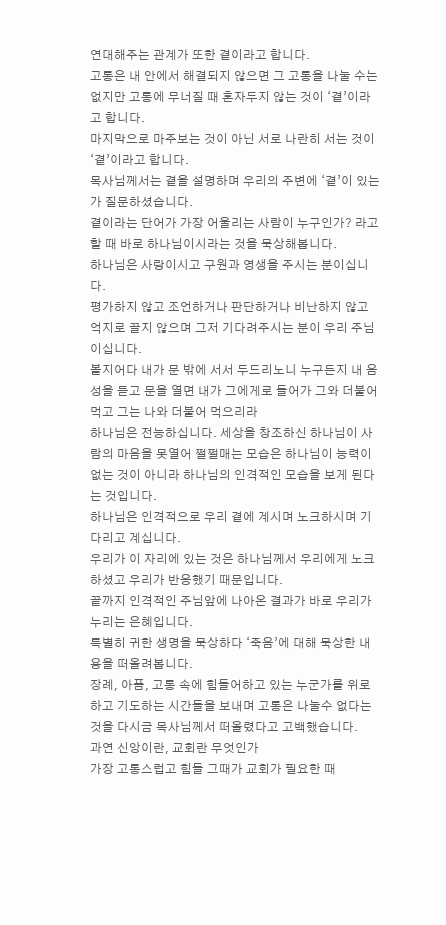연대해주는 관계가 또한 곁이라고 합니다.
고통은 내 안에서 해결되지 않으면 그 고통을 나눌 수는 없지만 고통에 무너질 때 혼자두지 않는 것이 ‘곁’이라고 합니다.
마지막으로 마주보는 것이 아닌 서로 나란히 서는 것이 ‘곁’이라고 합니다.
목사님께서는 곁을 설명하며 우리의 주변에 ‘곁’이 있는가 질문하셨습니다.
곁이라는 단어가 가장 어울리는 사람이 누구인가? 라고 할 때 바로 하나님이시라는 것을 묵상해봅니다.
하나님은 사랑이시고 구원과 영생을 주시는 분이십니다.
평가하지 않고 조언하거나 판단하거나 비난하지 않고 억지로 끌지 않으며 그저 기다려주시는 분이 우리 주님이십니다.
볼지어다 내가 문 밖에 서서 두드리노니 누구든지 내 음성을 듣고 문을 열면 내가 그에게로 들어가 그와 더불어 먹고 그는 나와 더불어 먹으리라
하나님은 전능하십니다. 세상을 창조하신 하나님이 사람의 마음을 못열어 쩔쩔매는 모습은 하나님이 능력이 없는 것이 아니라 하나님의 인격적인 모습을 보게 된다는 것입니다.
하나님은 인격적으로 우리 곁에 계시며 노크하시며 기다리고 계십니다.
우리가 이 자리에 있는 것은 하나님께서 우리에게 노크하셨고 우리가 반응했기 때문입니다.
끝까지 인격적인 주님앞에 나아온 결과가 바로 우리가 누리는 은혜입니다.
특별히 귀한 생명을 묵상하다 ‘죽음’에 대해 묵상한 내용을 떠올려봅니다.
장례, 아픔, 고통 속에 힘들어하고 있는 누군가를 위로하고 기도하는 시간들을 보내며 고통은 나눌수 없다는 것을 다시금 목사님께서 떠올렸다고 고백했습니다.
과연 신앙이란, 교회란 무엇인가
가장 고통스럽고 힘들 그때가 교회가 필요한 때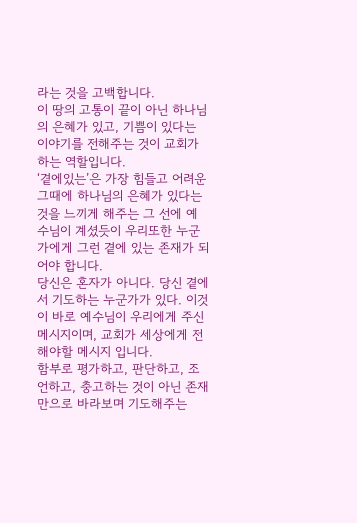라는 것을 고백합니다.
이 땅의 고통이 끝이 아닌 하나님의 은혜가 있고, 기쁨이 있다는 이야기를 전해주는 것이 교회가 하는 역할입니다.
‘곁에있는’은 가장 힘들고 어려운 그때에 하나님의 은혜가 있다는 것을 느끼게 해주는 그 선에 예수님이 계셨듯이 우리또한 누군가에게 그런 곁에 있는 존재가 되어야 합니다.
당신은 혼자가 아니다. 당신 곁에서 기도하는 누군가가 있다. 이것이 바로 예수님이 우리에게 주신 메시지이며, 교회가 세상에게 전해야할 메시지 입니다.
함부로 평가하고, 판단하고, 조언하고, 충고하는 것이 아닌 존재만으로 바라보며 기도해주는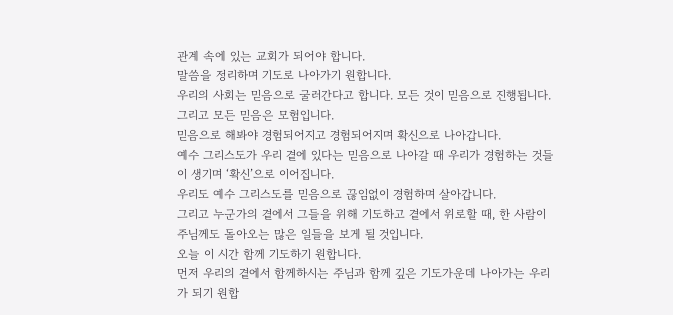관계 속에 있는 교회가 되어야 합니다.
말씀을 정리하며 기도로 나아가기 원합니다.
우리의 사회는 믿음으로 굴러간다고 합니다. 모든 것이 믿음으로 진행됩니다.
그리고 모든 믿음은 모험입니다.
믿음으로 해봐야 경험되어지고 경험되어지며 확신으로 나아갑니다.
예수 그리스도가 우리 곁에 있다는 믿음으로 나아갈 때 우리가 경험하는 것들이 생기며 ‘확신’으로 이어집니다.
우리도 예수 그리스도를 믿음으로 끊임없이 경험하며 살아갑니다.
그리고 누군가의 곁에서 그들을 위해 기도하고 곁에서 위로할 때, 한 사람이 주님께도 돌아오는 많은 일들을 보게 될 것입니다.
오늘 이 시간 함께 기도하기 원합니다.
먼저 우리의 곁에서 함께하시는 주님과 함께 깊은 기도가운데 나아가는 우리가 되기 원합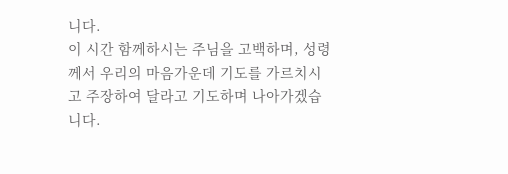니다.
이 시간 함께하시는 주님을 고백하며, 성령께서 우리의 마음가운데 기도를 가르치시고 주장하여 달라고 기도하며 나아가겠습니다.